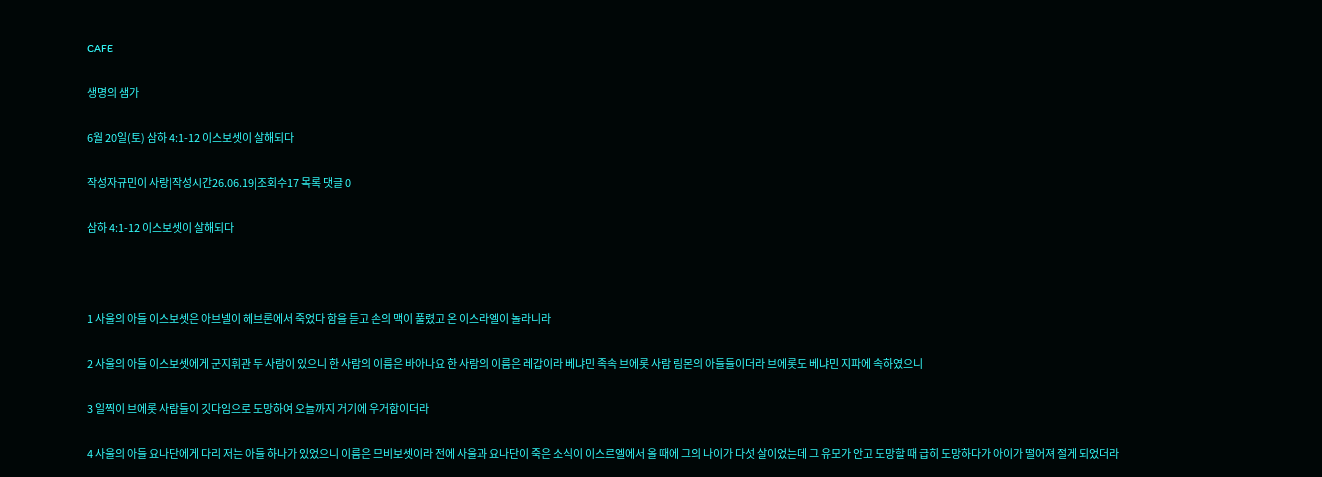CAFE

생명의 샘가

6월 20일(토) 삼하 4:1-12 이스보셋이 살해되다

작성자규민이 사랑|작성시간26.06.19|조회수17 목록 댓글 0

삼하 4:1-12 이스보셋이 살해되다



1 사울의 아들 이스보셋은 아브넬이 헤브론에서 죽었다 함을 듣고 손의 맥이 풀렸고 온 이스라엘이 놀라니라

2 사울의 아들 이스보셋에게 군지휘관 두 사람이 있으니 한 사람의 이름은 바아나요 한 사람의 이름은 레갑이라 베냐민 족속 브에롯 사람 림몬의 아들들이더라 브에롯도 베냐민 지파에 속하였으니

3 일찍이 브에롯 사람들이 깃다임으로 도망하여 오늘까지 거기에 우거함이더라

4 사울의 아들 요나단에게 다리 저는 아들 하나가 있었으니 이름은 므비보셋이라 전에 사울과 요나단이 죽은 소식이 이스르엘에서 올 때에 그의 나이가 다섯 살이었는데 그 유모가 안고 도망할 때 급히 도망하다가 아이가 떨어져 절게 되었더라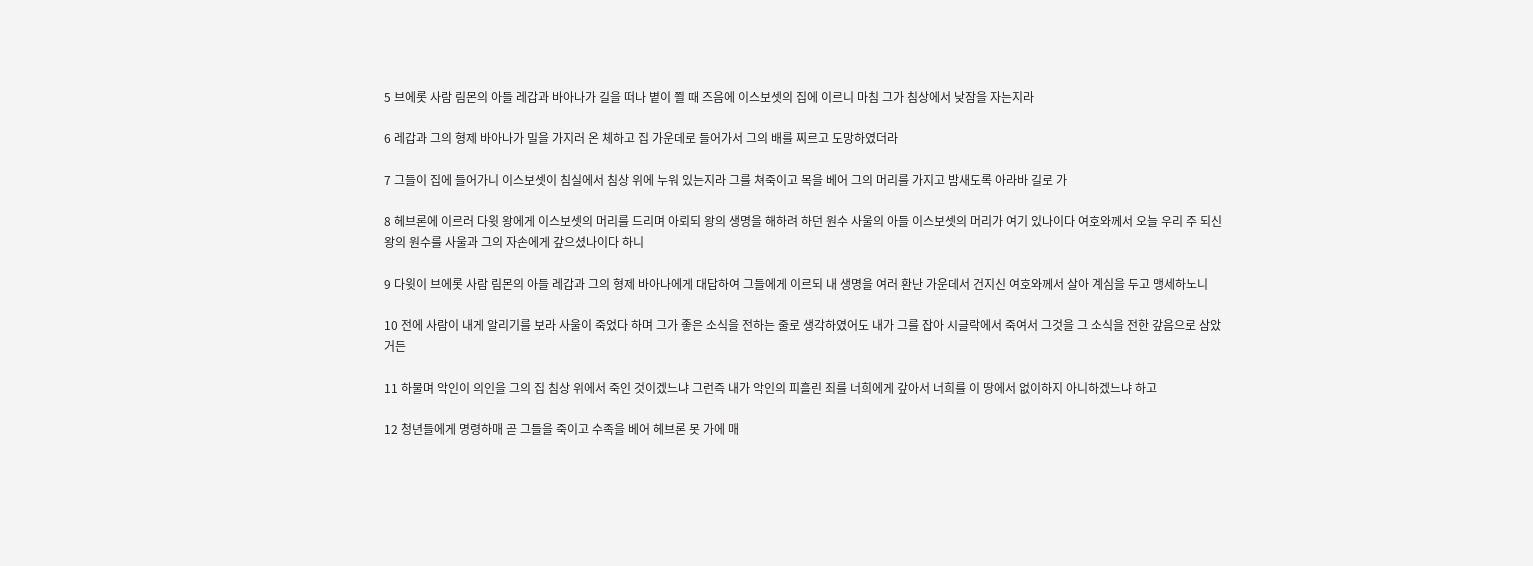5 브에롯 사람 림몬의 아들 레갑과 바아나가 길을 떠나 볕이 쬘 때 즈음에 이스보셋의 집에 이르니 마침 그가 침상에서 낮잠을 자는지라

6 레갑과 그의 형제 바아나가 밀을 가지러 온 체하고 집 가운데로 들어가서 그의 배를 찌르고 도망하였더라

7 그들이 집에 들어가니 이스보셋이 침실에서 침상 위에 누워 있는지라 그를 쳐죽이고 목을 베어 그의 머리를 가지고 밤새도록 아라바 길로 가

8 헤브론에 이르러 다윗 왕에게 이스보셋의 머리를 드리며 아뢰되 왕의 생명을 해하려 하던 원수 사울의 아들 이스보셋의 머리가 여기 있나이다 여호와께서 오늘 우리 주 되신 왕의 원수를 사울과 그의 자손에게 갚으셨나이다 하니

9 다윗이 브에롯 사람 림몬의 아들 레갑과 그의 형제 바아나에게 대답하여 그들에게 이르되 내 생명을 여러 환난 가운데서 건지신 여호와께서 살아 계심을 두고 맹세하노니

10 전에 사람이 내게 알리기를 보라 사울이 죽었다 하며 그가 좋은 소식을 전하는 줄로 생각하였어도 내가 그를 잡아 시글락에서 죽여서 그것을 그 소식을 전한 갚음으로 삼았거든

11 하물며 악인이 의인을 그의 집 침상 위에서 죽인 것이겠느냐 그런즉 내가 악인의 피흘린 죄를 너희에게 갚아서 너희를 이 땅에서 없이하지 아니하겠느냐 하고

12 청년들에게 명령하매 곧 그들을 죽이고 수족을 베어 헤브론 못 가에 매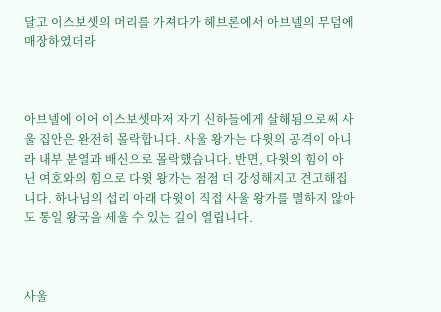달고 이스보셋의 머리를 가져다가 헤브론에서 아브넬의 무덤에 매장하였더라



아브넬에 이어 이스보셋마저 자기 신하들에게 살해됨으로써 사울 집안은 완전히 몰락합니다. 사울 왕가는 다윗의 공격이 아니라 내부 분열과 배신으로 몰락했습니다. 반면, 다윗의 힘이 아닌 여호와의 힘으로 다윗 왕가는 점점 더 강성해지고 견고해집니다. 하나님의 섭리 아래 다윗이 직접 사울 왕가를 멸하지 않아도 통일 왕국을 세울 수 있는 길이 열립니다.



사울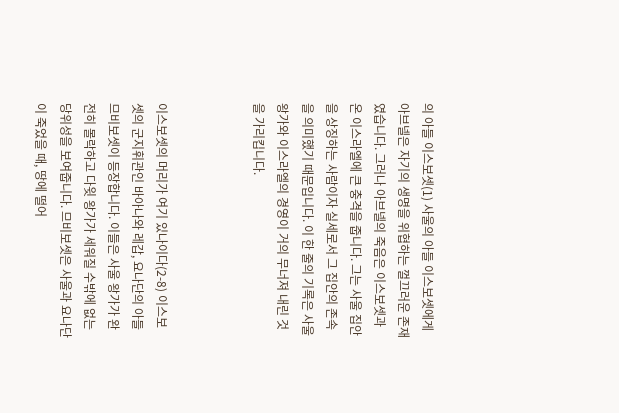의 아들 이스보셋(1) 사울의 아들 이스보셋에게 아브넬은 자기의 생명을 위협하는 껄끄러운 존재였습니다. 그러나 아브넬의 죽음은 이스보셋과 온 이스라엘에 큰 충격을 줍니다. 그는 사울 집안을 상징하는 사람이자 실세로서 그 집안의 존속을 의미했기 때문입니다. 이 한 줄의 기록은 사울 왕가와 이스라엘의 경영이 거의 무너져 내린 것을 가리킵니다.



이스보셋의 머리가 여기 있나이다(2-8) 이스보셋의 군지휘관인 바아나와 레갑, 요나단의 아들 므비보셋이 등장합니다. 이들은 사울 왕가가 완전히 몰락하고 다윗 왕가가 세워질 수밖에 없는 당위성을 보여줍니다. 므비보셋은 사울과 요나단이 죽었을 때, 땅에 떨어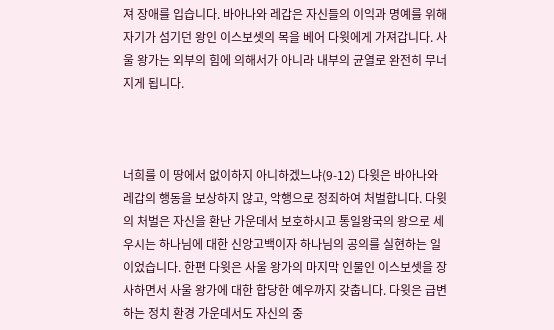져 장애를 입습니다. 바아나와 레갑은 자신들의 이익과 명예를 위해 자기가 섬기던 왕인 이스보셋의 목을 베어 다윗에게 가져갑니다. 사울 왕가는 외부의 힘에 의해서가 아니라 내부의 균열로 완전히 무너지게 됩니다.



너희를 이 땅에서 없이하지 아니하겠느냐(9-12) 다윗은 바아나와 레갑의 행동을 보상하지 않고, 악행으로 정죄하여 처벌합니다. 다윗의 처벌은 자신을 환난 가운데서 보호하시고 통일왕국의 왕으로 세우시는 하나님에 대한 신앙고백이자 하나님의 공의를 실현하는 일이었습니다. 한편 다윗은 사울 왕가의 마지막 인물인 이스보셋을 장사하면서 사울 왕가에 대한 합당한 예우까지 갖춥니다. 다윗은 급변하는 정치 환경 가운데서도 자신의 중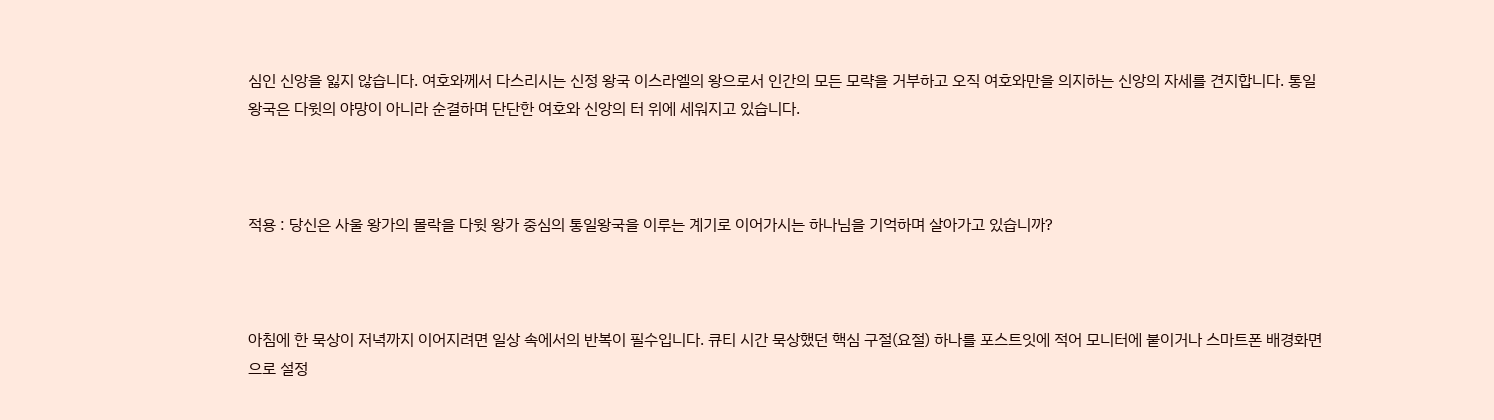심인 신앙을 잃지 않습니다. 여호와께서 다스리시는 신정 왕국 이스라엘의 왕으로서 인간의 모든 모략을 거부하고 오직 여호와만을 의지하는 신앙의 자세를 견지합니다. 통일 왕국은 다윗의 야망이 아니라 순결하며 단단한 여호와 신앙의 터 위에 세워지고 있습니다.



적용 : 당신은 사울 왕가의 몰락을 다윗 왕가 중심의 통일왕국을 이루는 계기로 이어가시는 하나님을 기억하며 살아가고 있습니까?



아침에 한 묵상이 저녁까지 이어지려면 일상 속에서의 반복이 필수입니다. 큐티 시간 묵상했던 핵심 구절(요절) 하나를 포스트잇에 적어 모니터에 붙이거나 스마트폰 배경화면으로 설정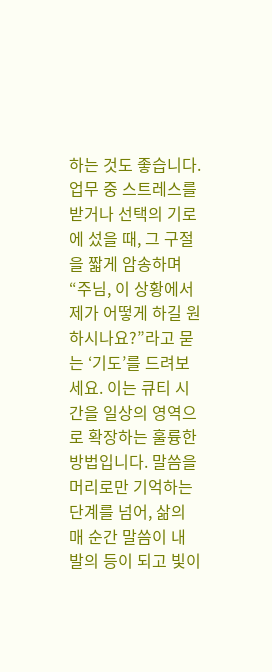하는 것도 좋습니다. 업무 중 스트레스를 받거나 선택의 기로에 섰을 때, 그 구절을 짧게 암송하며 “주님, 이 상황에서 제가 어떻게 하길 원하시나요?”라고 묻는 ‘기도’를 드려보세요. 이는 큐티 시간을 일상의 영역으로 확장하는 훌륭한 방법입니다. 말씀을 머리로만 기억하는 단계를 넘어, 삶의 매 순간 말씀이 내 발의 등이 되고 빛이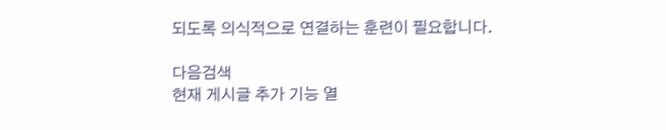되도록 의식적으로 연결하는 훈련이 필요합니다.

다음검색
현재 게시글 추가 기능 열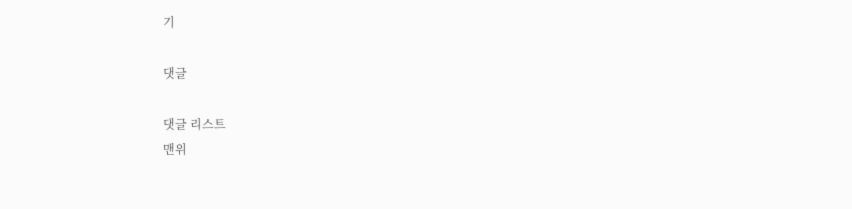기

댓글

댓글 리스트
맨위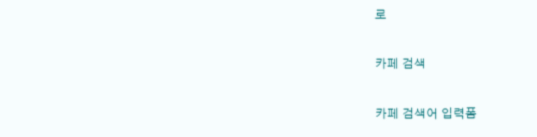로

카페 검색

카페 검색어 입력폼